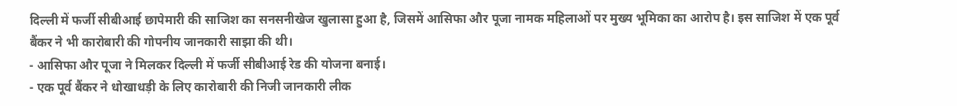दिल्ली में फर्जी सीबीआई छापेमारी की साजिश का सनसनीखेज खुलासा हुआ है, जिसमें आसिफा और पूजा नामक महिलाओं पर मुख्य भूमिका का आरोप है। इस साजिश में एक पूर्व बैंकर ने भी कारोबारी की गोपनीय जानकारी साझा की थी।
- आसिफा और पूजा ने मिलकर दिल्ली में फर्जी सीबीआई रेड की योजना बनाई।
- एक पूर्व बैंकर ने धोखाधड़ी के लिए कारोबारी की निजी जानकारी लीक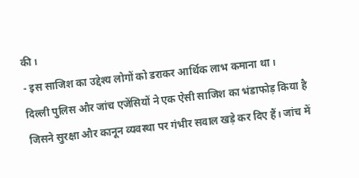की।
- इस साजिश का उद्देश्य लोगों को डराकर आर्थिक लाभ कमाना था।
दिल्ली पुलिस और जांच एजेंसियों ने एक ऐसी साजिश का भंडाफोड़ किया है जिसने सुरक्षा और कानून व्यवस्था पर गंभीर सवाल खड़े कर दिए हैं। जांच में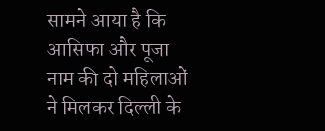सामने आया है कि आसिफा और पूजा नाम की दो महिलाओं ने मिलकर दिल्ली के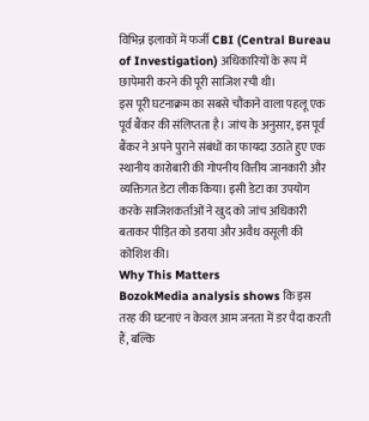विभिन्न इलाकों में फर्जी CBI (Central Bureau of Investigation) अधिकारियों के रूप में छापेमारी करने की पूरी साजिश रची थी।
इस पूरी घटनाक्रम का सबसे चौंकाने वाला पहलू एक पूर्व बैंकर की संलिप्तता है। जांच के अनुसार, इस पूर्व बैंकर ने अपने पुराने संबंधों का फायदा उठाते हुए एक स्थानीय कारोबारी की गोपनीय वित्तीय जानकारी और व्यक्तिगत डेटा लीक किया। इसी डेटा का उपयोग करके साजिशकर्ताओं ने खुद को जांच अधिकारी बताकर पीड़ित को डराया और अवैध वसूली की कोशिश की।
Why This Matters
BozokMedia analysis shows कि इस तरह की घटनाएं न केवल आम जनता में डर पैदा करती हैं, बल्कि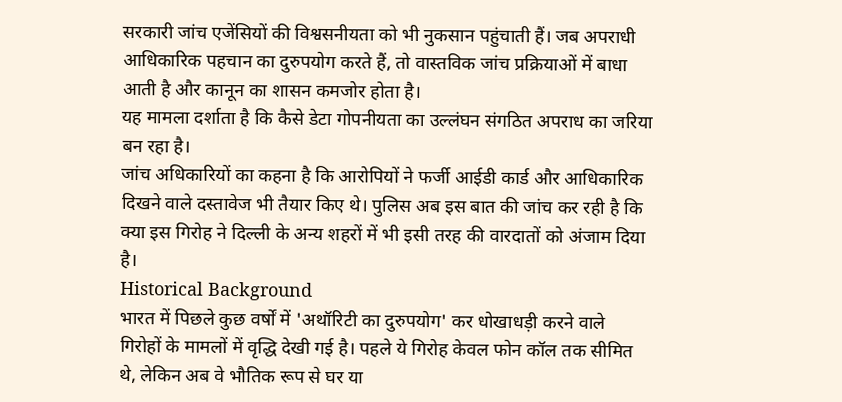सरकारी जांच एजेंसियों की विश्वसनीयता को भी नुकसान पहुंचाती हैं। जब अपराधी आधिकारिक पहचान का दुरुपयोग करते हैं, तो वास्तविक जांच प्रक्रियाओं में बाधा आती है और कानून का शासन कमजोर होता है।
यह मामला दर्शाता है कि कैसे डेटा गोपनीयता का उल्लंघन संगठित अपराध का जरिया बन रहा है।
जांच अधिकारियों का कहना है कि आरोपियों ने फर्जी आईडी कार्ड और आधिकारिक दिखने वाले दस्तावेज भी तैयार किए थे। पुलिस अब इस बात की जांच कर रही है कि क्या इस गिरोह ने दिल्ली के अन्य शहरों में भी इसी तरह की वारदातों को अंजाम दिया है।
Historical Background
भारत में पिछले कुछ वर्षों में 'अथॉरिटी का दुरुपयोग' कर धोखाधड़ी करने वाले गिरोहों के मामलों में वृद्धि देखी गई है। पहले ये गिरोह केवल फोन कॉल तक सीमित थे, लेकिन अब वे भौतिक रूप से घर या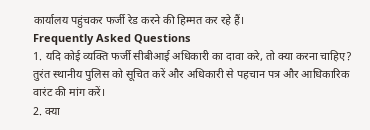कार्यालय पहुंचकर फर्जी रेड करने की हिम्मत कर रहे हैं।
Frequently Asked Questions
1. यदि कोई व्यक्ति फर्जी सीबीआई अधिकारी का दावा करे, तो क्या करना चाहिए?
तुरंत स्थानीय पुलिस को सूचित करें और अधिकारी से पहचान पत्र और आधिकारिक वारंट की मांग करें।
2. क्या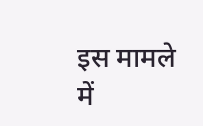इस मामले में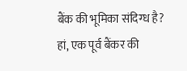बैंक की भूमिका संदिग्ध है?
हां, एक पूर्व बैंकर की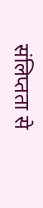संलिप्तता से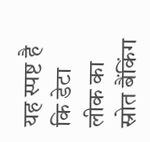यह स्पष्ट है कि डेटा लीक का स्रोत बैंकिंग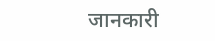जानकारी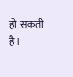हो सकती है।